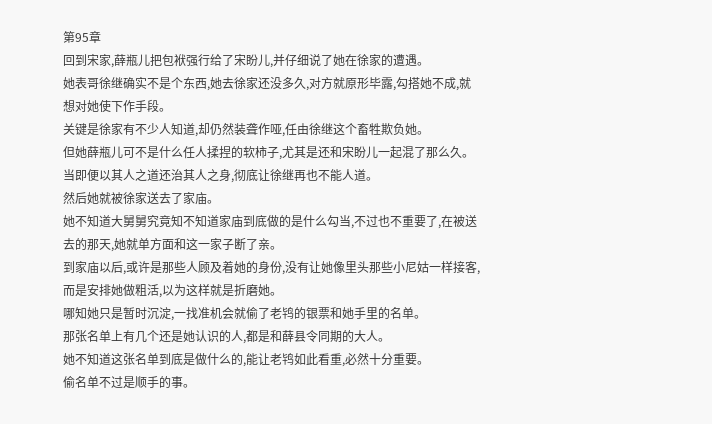第95章
回到宋家,薛瓶儿把包袱强行给了宋盼儿,并仔细说了她在徐家的遭遇。
她表哥徐继确实不是个东西,她去徐家还没多久,对方就原形毕露,勾搭她不成,就想对她使下作手段。
关键是徐家有不少人知道,却仍然装聋作哑,任由徐继这个畜牲欺负她。
但她薛瓶儿可不是什么任人揉捏的软柿子,尤其是还和宋盼儿一起混了那么久。
当即便以其人之道还治其人之身,彻底让徐继再也不能人道。
然后她就被徐家送去了家庙。
她不知道大舅舅究竟知不知道家庙到底做的是什么勾当,不过也不重要了,在被送去的那天,她就单方面和这一家子断了亲。
到家庙以后,或许是那些人顾及着她的身份,没有让她像里头那些小尼姑一样接客,而是安排她做粗活,以为这样就是折磨她。
哪知她只是暂时沉淀,一找准机会就偷了老鸨的银票和她手里的名单。
那张名单上有几个还是她认识的人,都是和薛县令同期的大人。
她不知道这张名单到底是做什么的,能让老鸨如此看重,必然十分重要。
偷名单不过是顺手的事。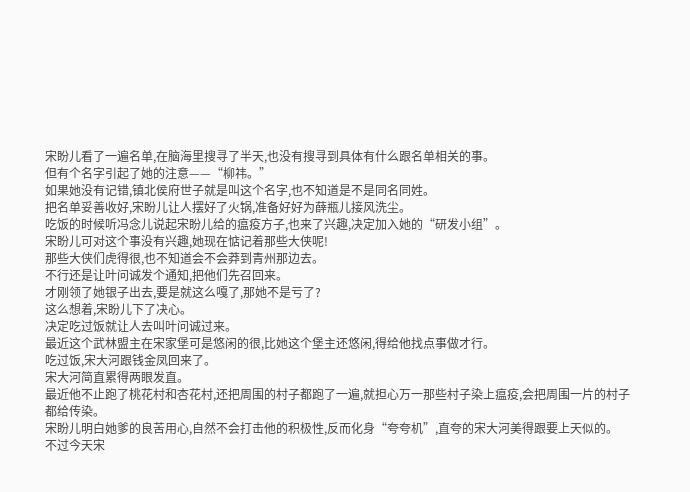宋盼儿看了一遍名单,在脑海里搜寻了半天,也没有搜寻到具体有什么跟名单相关的事。
但有个名字引起了她的注意——“柳祎。”
如果她没有记错,镇北侯府世子就是叫这个名字,也不知道是不是同名同姓。
把名单妥善收好,宋盼儿让人摆好了火锅,准备好好为薛瓶儿接风洗尘。
吃饭的时候听冯念儿说起宋盼儿给的瘟疫方子,也来了兴趣,决定加入她的“研发小组”。
宋盼儿可对这个事没有兴趣,她现在惦记着那些大侠呢!
那些大侠们虎得很,也不知道会不会莽到青州那边去。
不行还是让叶问诚发个通知,把他们先召回来。
才刚领了她银子出去,要是就这么嘎了,那她不是亏了?
这么想着,宋盼儿下了决心。
决定吃过饭就让人去叫叶问诚过来。
最近这个武林盟主在宋家堡可是悠闲的很,比她这个堡主还悠闲,得给他找点事做才行。
吃过饭,宋大河跟钱金凤回来了。
宋大河简直累得两眼发直。
最近他不止跑了桃花村和杏花村,还把周围的村子都跑了一遍,就担心万一那些村子染上瘟疫,会把周围一片的村子都给传染。
宋盼儿明白她爹的良苦用心,自然不会打击他的积极性,反而化身“夸夸机”,直夸的宋大河美得跟要上天似的。
不过今天宋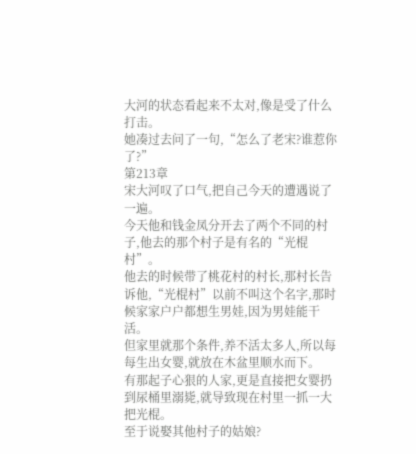大河的状态看起来不太对,像是受了什么打击。
她凑过去问了一句,“怎么了老宋?谁惹你了?”
第213章
宋大河叹了口气,把自己今天的遭遇说了一遍。
今天他和钱金凤分开去了两个不同的村子,他去的那个村子是有名的“光棍村”。
他去的时候带了桃花村的村长,那村长告诉他,“光棍村”以前不叫这个名字,那时候家家户户都想生男娃,因为男娃能干活。
但家里就那个条件,养不活太多人,所以每每生出女婴,就放在木盆里顺水而下。
有那起子心狠的人家,更是直接把女婴扔到尿桶里溺毙,就导致现在村里一抓一大把光棍。
至于说娶其他村子的姑娘?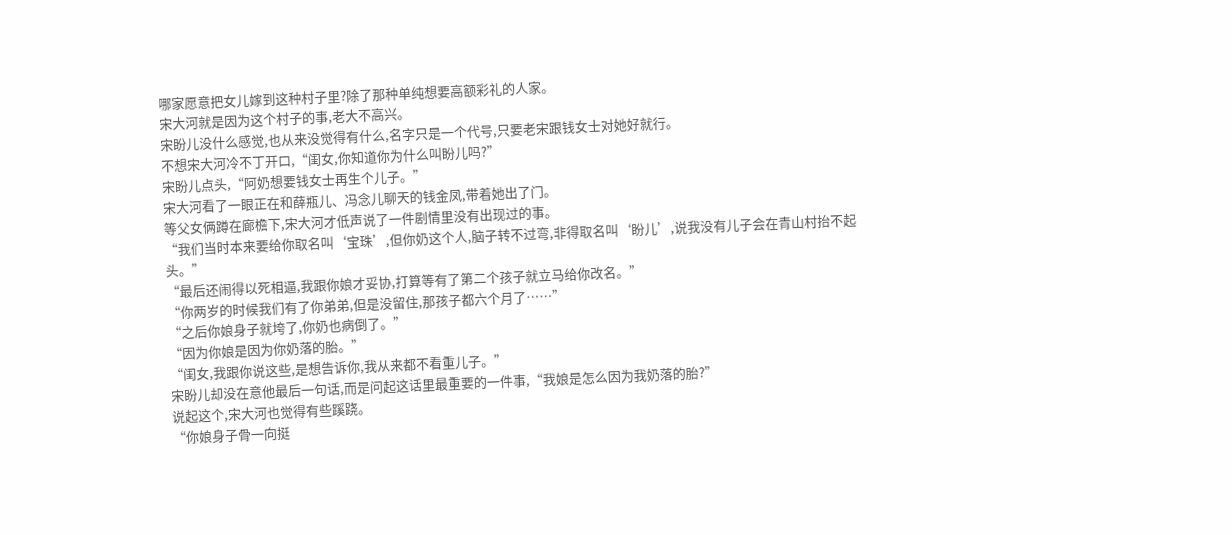哪家愿意把女儿嫁到这种村子里?除了那种单纯想要高额彩礼的人家。
宋大河就是因为这个村子的事,老大不高兴。
宋盼儿没什么感觉,也从来没觉得有什么,名字只是一个代号,只要老宋跟钱女士对她好就行。
不想宋大河冷不丁开口,“闺女,你知道你为什么叫盼儿吗?”
宋盼儿点头,“阿奶想要钱女士再生个儿子。”
宋大河看了一眼正在和薛瓶儿、冯念儿聊天的钱金凤,带着她出了门。
等父女俩蹲在廊檐下,宋大河才低声说了一件剧情里没有出现过的事。
“我们当时本来要给你取名叫‘宝珠’,但你奶这个人,脑子转不过弯,非得取名叫‘盼儿’,说我没有儿子会在青山村抬不起头。”
“最后还闹得以死相逼,我跟你娘才妥协,打算等有了第二个孩子就立马给你改名。”
“你两岁的时候我们有了你弟弟,但是没留住,那孩子都六个月了……”
“之后你娘身子就垮了,你奶也病倒了。”
“因为你娘是因为你奶落的胎。”
“闺女,我跟你说这些,是想告诉你,我从来都不看重儿子。”
宋盼儿却没在意他最后一句话,而是问起这话里最重要的一件事,“我娘是怎么因为我奶落的胎?”
说起这个,宋大河也觉得有些蹊跷。
“你娘身子骨一向挺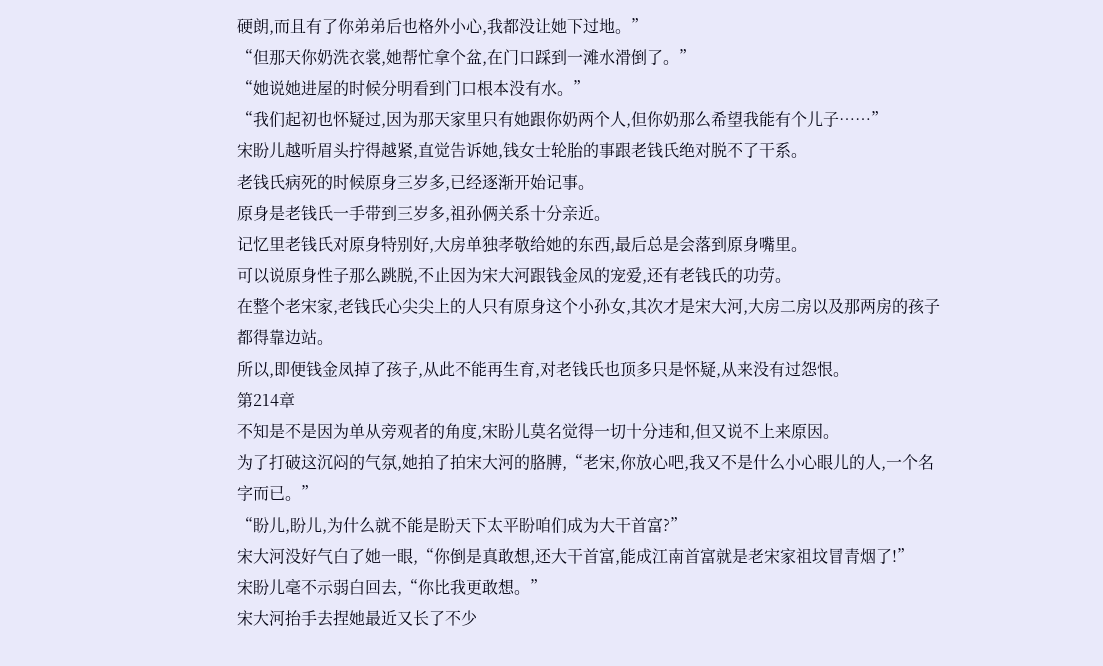硬朗,而且有了你弟弟后也格外小心,我都没让她下过地。”
“但那天你奶洗衣裳,她帮忙拿个盆,在门口踩到一滩水滑倒了。”
“她说她进屋的时候分明看到门口根本没有水。”
“我们起初也怀疑过,因为那天家里只有她跟你奶两个人,但你奶那么希望我能有个儿子……”
宋盼儿越听眉头拧得越紧,直觉告诉她,钱女士轮胎的事跟老钱氏绝对脱不了干系。
老钱氏病死的时候原身三岁多,已经逐渐开始记事。
原身是老钱氏一手带到三岁多,祖孙俩关系十分亲近。
记忆里老钱氏对原身特别好,大房单独孝敬给她的东西,最后总是会落到原身嘴里。
可以说原身性子那么跳脱,不止因为宋大河跟钱金凤的宠爱,还有老钱氏的功劳。
在整个老宋家,老钱氏心尖尖上的人只有原身这个小孙女,其次才是宋大河,大房二房以及那两房的孩子都得靠边站。
所以,即便钱金凤掉了孩子,从此不能再生育,对老钱氏也顶多只是怀疑,从来没有过怨恨。
第214章
不知是不是因为单从旁观者的角度,宋盼儿莫名觉得一切十分违和,但又说不上来原因。
为了打破这沉闷的气氛,她拍了拍宋大河的胳膊,“老宋,你放心吧,我又不是什么小心眼儿的人,一个名字而已。”
“盼儿,盼儿,为什么就不能是盼天下太平盼咱们成为大干首富?”
宋大河没好气白了她一眼,“你倒是真敢想,还大干首富,能成江南首富就是老宋家祖坟冒青烟了!”
宋盼儿毫不示弱白回去,“你比我更敢想。”
宋大河抬手去捏她最近又长了不少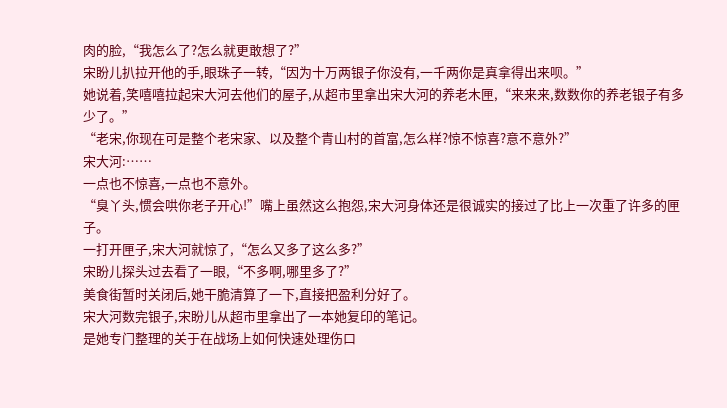肉的脸,“我怎么了?怎么就更敢想了?”
宋盼儿扒拉开他的手,眼珠子一转,“因为十万两银子你没有,一千两你是真拿得出来呗。”
她说着,笑嘻嘻拉起宋大河去他们的屋子,从超市里拿出宋大河的养老木匣,“来来来,数数你的养老银子有多少了。”
“老宋,你现在可是整个老宋家、以及整个青山村的首富,怎么样?惊不惊喜?意不意外?”
宋大河:……
一点也不惊喜,一点也不意外。
“臭丫头,惯会哄你老子开心!”嘴上虽然这么抱怨,宋大河身体还是很诚实的接过了比上一次重了许多的匣子。
一打开匣子,宋大河就惊了,“怎么又多了这么多?”
宋盼儿探头过去看了一眼,“不多啊,哪里多了?”
美食街暂时关闭后,她干脆清算了一下,直接把盈利分好了。
宋大河数完银子,宋盼儿从超市里拿出了一本她复印的笔记。
是她专门整理的关于在战场上如何快速处理伤口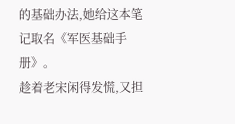的基础办法,她给这本笔记取名《军医基础手册》。
趁着老宋闲得发慌,又担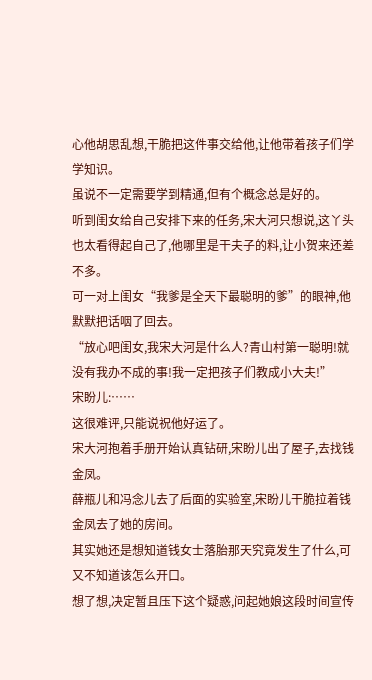心他胡思乱想,干脆把这件事交给他,让他带着孩子们学学知识。
虽说不一定需要学到精通,但有个概念总是好的。
听到闺女给自己安排下来的任务,宋大河只想说,这丫头也太看得起自己了,他哪里是干夫子的料,让小贺来还差不多。
可一对上闺女“我爹是全天下最聪明的爹”的眼神,他默默把话咽了回去。
“放心吧闺女,我宋大河是什么人?青山村第一聪明!就没有我办不成的事!我一定把孩子们教成小大夫!”
宋盼儿:……
这很难评,只能说祝他好运了。
宋大河抱着手册开始认真钻研,宋盼儿出了屋子,去找钱金凤。
薛瓶儿和冯念儿去了后面的实验室,宋盼儿干脆拉着钱金凤去了她的房间。
其实她还是想知道钱女士落胎那天究竟发生了什么,可又不知道该怎么开口。
想了想,决定暂且压下这个疑惑,问起她娘这段时间宣传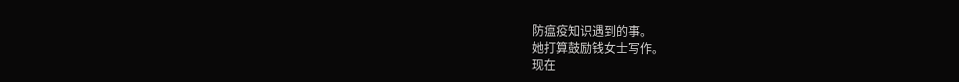防瘟疫知识遇到的事。
她打算鼓励钱女士写作。
现在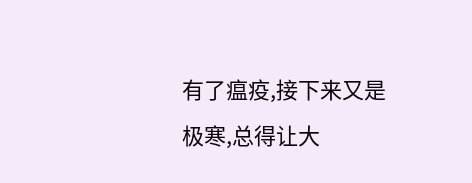有了瘟疫,接下来又是极寒,总得让大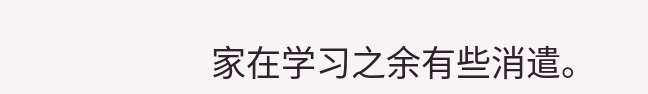家在学习之余有些消遣。